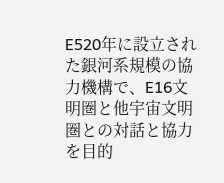E520年に設立された銀河系規模の協力機構で、E16文明圏と他宇宙文明圏との対話と協力を目的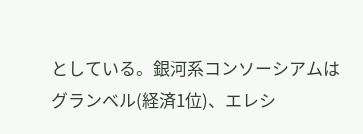としている。銀河系コンソーシアムはグランベル(経済1位)、エレシ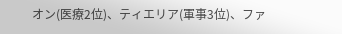オン(医療2位)、ティエリア(軍事3位)、ファ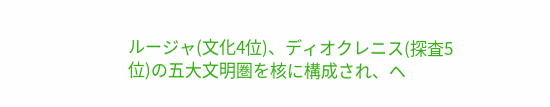ルージャ(文化4位)、ディオクレニス(探査5位)の五大文明圏を核に構成され、ヘ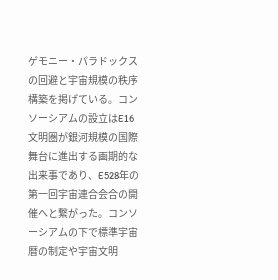ゲモニー・パラドックスの回避と宇宙規模の秩序構築を掲げている。コンソーシアムの設立はE16文明圏が銀河規模の国際舞台に進出する画期的な出来事であり、E528年の第一回宇宙連合会合の開催へと繋がった。コンソーシアムの下で標準宇宙暦の制定や宇宙文明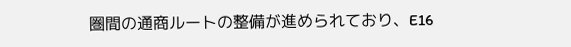圏間の通商ルートの整備が進められており、E16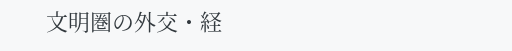文明圏の外交・経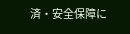済・安全保障に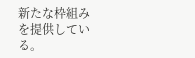新たな枠組みを提供している。